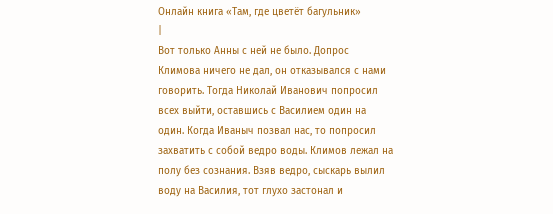Онлайн книга «Там, где цветёт багульник»
|
Вот только Анны с ней не было. Допрос Климова ничего не дал, он отказывался с нами говорить. Тогда Николай Иванович попросил всех выйти, оставшись с Василием один на один. Когда Иваныч позвал нас, то попросил захватить с собой ведро воды. Климов лежал на полу без сознания. Взяв ведро, сыскарь вылил воду на Василия, тот глухо застонал и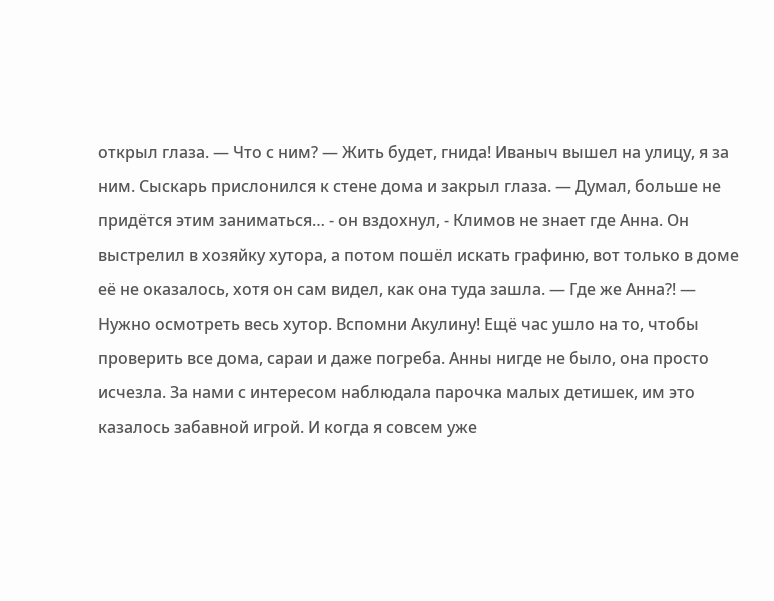открыл глаза. — Что с ним? — Жить будет, гнида! Иваныч вышел на улицу, я за ним. Сыскарь прислонился к стене дома и закрыл глаза. — Думал, больше не придётся этим заниматься… - он вздохнул, - Климов не знает где Анна. Он выстрелил в хозяйку хутора, а потом пошёл искать графиню, вот только в доме её не оказалось, хотя он сам видел, как она туда зашла. — Где же Анна?! — Нужно осмотреть весь хутор. Вспомни Акулину! Ещё час ушло на то, чтобы проверить все дома, сараи и даже погреба. Анны нигде не было, она просто исчезла. За нами с интересом наблюдала парочка малых детишек, им это казалось забавной игрой. И когда я совсем уже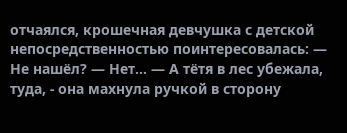отчаялся, крошечная девчушка с детской непосредственностью поинтересовалась: — Не нашёл? — Нет… — А тётя в лес убежала, туда, - она махнула ручкой в сторону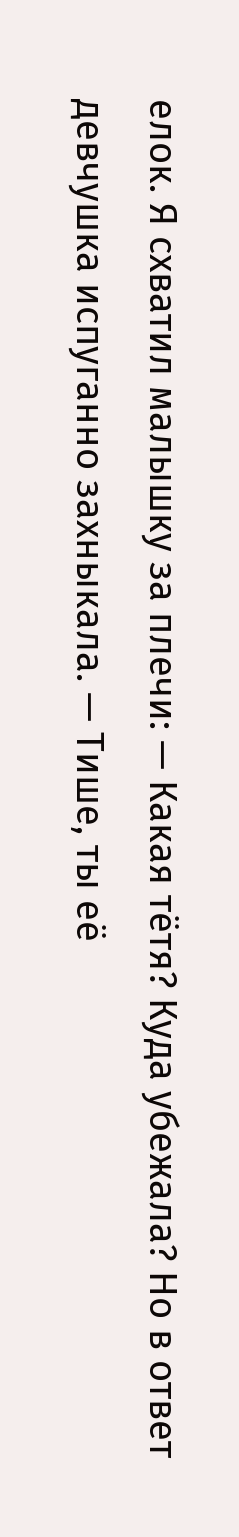елок. Я схватил малышку за плечи: — Какая тётя? Куда убежала? Но в ответ девчушка испуганно захныкала. — Тише, ты её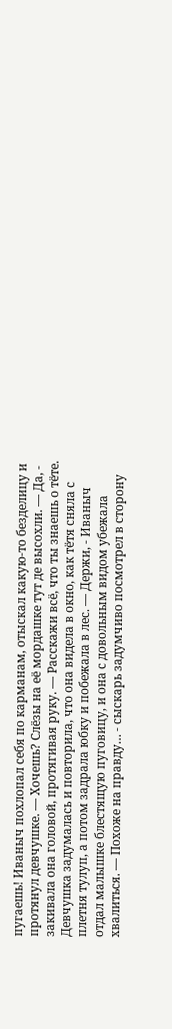пугаешь! Иваныч похлопал себя по карманам, отыскал какую-то безделицу и протянул девчушке. — Хочешь? Слёзы на её мордашке тут де высохли. — Да, - закивала она головой, протягивая руку. — Расскажи всё, что ты знаешь о тёте. Девчушка задумалась и повторила, что она видела в окно, как тётя сняла с плетня тулуп, а потом задрала юбку и побежала в лес. — Держи, - Иваныч отдал малышке блестящую пуговицу, и она с довольным видом убежала хвалиться. — Похоже на правду… - сыскарь задумчиво посмотрел в сторону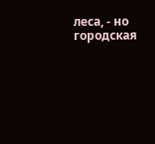леса, - но городская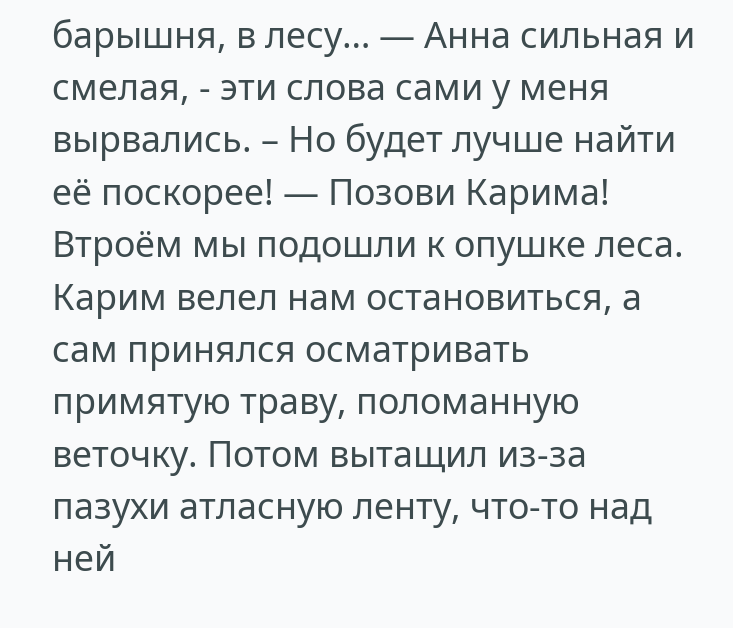барышня, в лесу… — Анна сильная и смелая, - эти слова сами у меня вырвались. – Но будет лучше найти её поскорее! — Позови Карима! Втроём мы подошли к опушке леса. Карим велел нам остановиться, а сам принялся осматривать примятую траву, поломанную веточку. Потом вытащил из-за пазухи атласную ленту, что-то над ней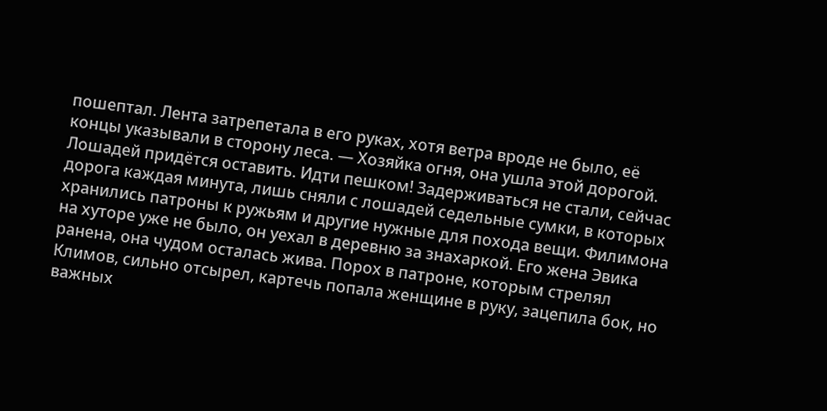пошептал. Лента затрепетала в его руках, хотя ветра вроде не было, её концы указывали в сторону леса. — Хозяйка огня, она ушла этой дорогой. Лошадей придётся оставить. Идти пешком! Задерживаться не стали, сейчас дорога каждая минута, лишь сняли с лошадей седельные сумки, в которых хранились патроны к ружьям и другие нужные для похода вещи. Филимона на хуторе уже не было, он уехал в деревню за знахаркой. Его жена Эвика ранена, она чудом осталась жива. Порох в патроне, которым стрелял Климов, сильно отсырел, картечь попала женщине в руку, зацепила бок, но важных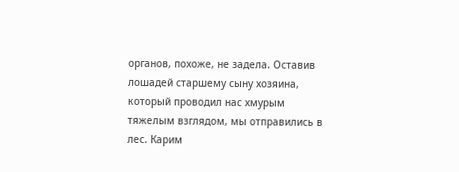органов, похоже, не задела. Оставив лошадей старшему сыну хозяина, который проводил нас хмурым тяжелым взглядом, мы отправились в лес. Карим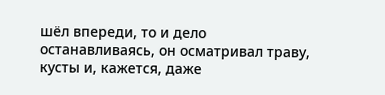шёл впереди, то и дело останавливаясь, он осматривал траву, кусты и, кажется, даже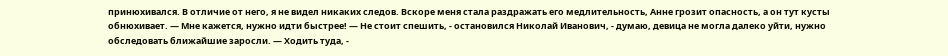принюхивался. В отличие от него, я не видел никаких следов. Вскоре меня стала раздражать его медлительность, Анне грозит опасность, а он тут кусты обнюхивает. — Мне кажется, нужно идти быстрее! — Не стоит спешить, - остановился Николай Иванович, - думаю, девица не могла далеко уйти, нужно обследовать ближайшие заросли. — Ходить туда, -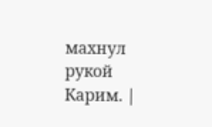махнул рукой Карим. |